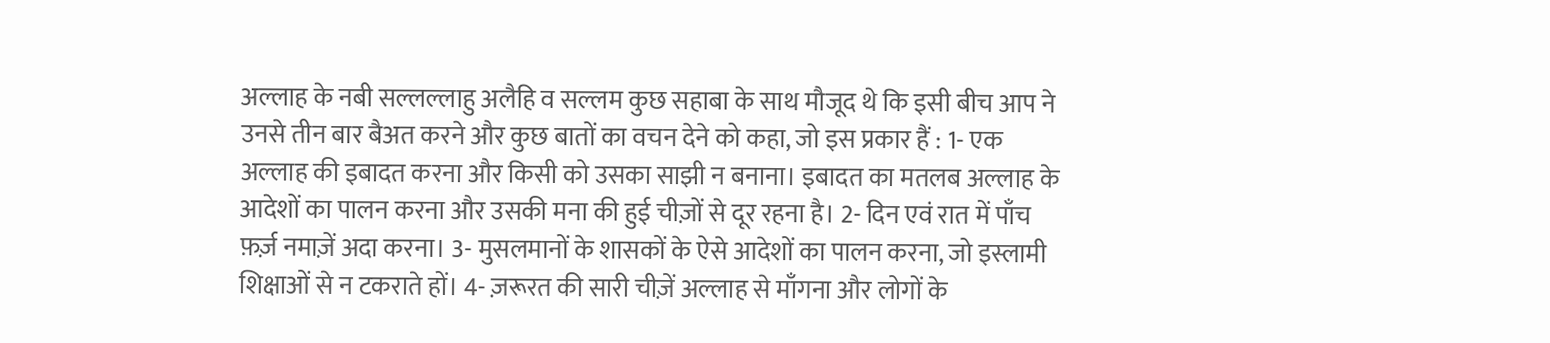अल्लाह के नबी सल्लल्लाहु अलैहि व सल्लम कुछ सहाबा के साथ मौजूद थे कि इसी बीच आप ने उनसे तीन बार बैअत करने और कुछ बातों का वचन देने को कहा, जो इस प्रकार हैं : 1- एक अल्लाह की इबादत करना और किसी को उसका साझी न बनाना। इबादत का मतलब अल्लाह के आदेशों का पालन करना और उसकी मना की हुई चीज़ों से दूर रहना है। 2- दिन एवं रात में पाँच फ़र्ज़ नमाज़ें अदा करना। 3- मुसलमानों के शासकों के ऐसे आदेशों का पालन करना, जो इस्लामी शिक्षाओं से न टकराते हों। 4- ज़रूरत की सारी चीज़ें अल्लाह से माँगना और लोगों के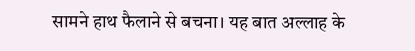सामने हाथ फैलाने से बचना। यह बात अल्लाह के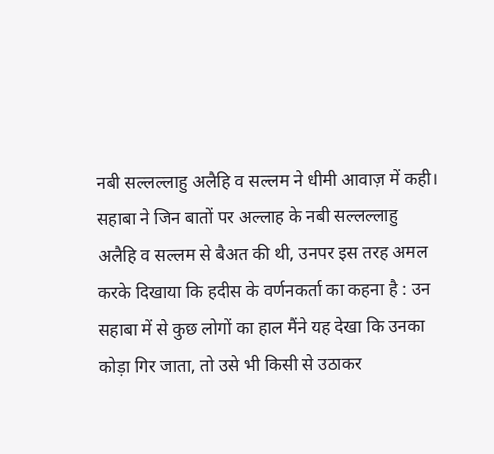नबी सल्लल्लाहु अलैहि व सल्लम ने धीमी आवाज़ में कही। सहाबा ने जिन बातों पर अल्लाह के नबी सल्लल्लाहु अलैहि व सल्लम से बैअत की थी, उनपर इस तरह अमल करके दिखाया कि हदीस के वर्णनकर्ता का कहना है : उन सहाबा में से कुछ लोगों का हाल मैंने यह देखा कि उनका कोड़ा गिर जाता, तो उसे भी किसी से उठाकर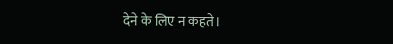देने के लिए न कहते।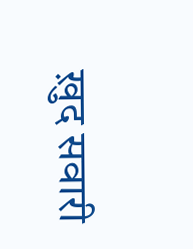ख़ुद सवारी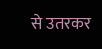से उतरकर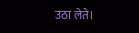उठा लेते।